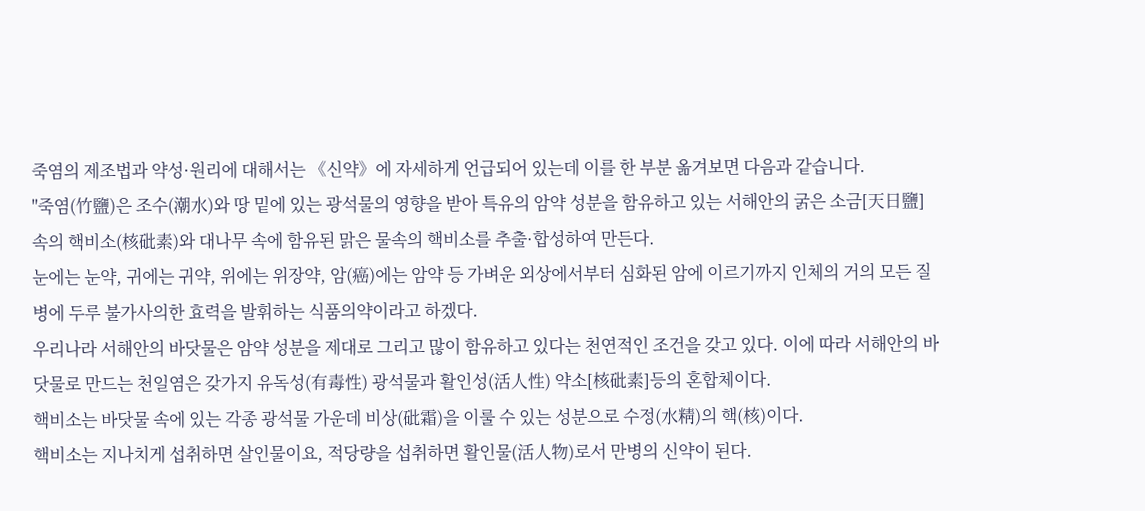죽염의 제조법과 약성·원리에 대해서는 《신약》에 자세하게 언급되어 있는데 이를 한 부분 옮겨보면 다음과 같습니다.
"죽염(竹鹽)은 조수(潮水)와 땅 밑에 있는 광석물의 영향을 받아 특유의 암약 성분을 함유하고 있는 서해안의 굵은 소금[天日鹽]속의 핵비소(核砒素)와 대나무 속에 함유된 맑은 물속의 핵비소를 추출·합성하여 만든다.
눈에는 눈약, 귀에는 귀약, 위에는 위장약, 암(癌)에는 암약 등 가벼운 외상에서부터 심화된 암에 이르기까지 인체의 거의 모든 질병에 두루 불가사의한 효력을 발휘하는 식품의약이라고 하겠다.
우리나라 서해안의 바닷물은 암약 성분을 제대로 그리고 많이 함유하고 있다는 천연적인 조건을 갖고 있다. 이에 따라 서해안의 바닷물로 만드는 천일염은 갖가지 유독성(有毒性) 광석물과 활인성(活人性) 약소[核砒素]등의 혼합체이다.
핵비소는 바닷물 속에 있는 각종 광석물 가운데 비상(砒霜)을 이룰 수 있는 성분으로 수정(水精)의 핵(核)이다.
핵비소는 지나치게 섭취하면 살인물이요, 적당량을 섭취하면 활인물(活人物)로서 만병의 신약이 된다.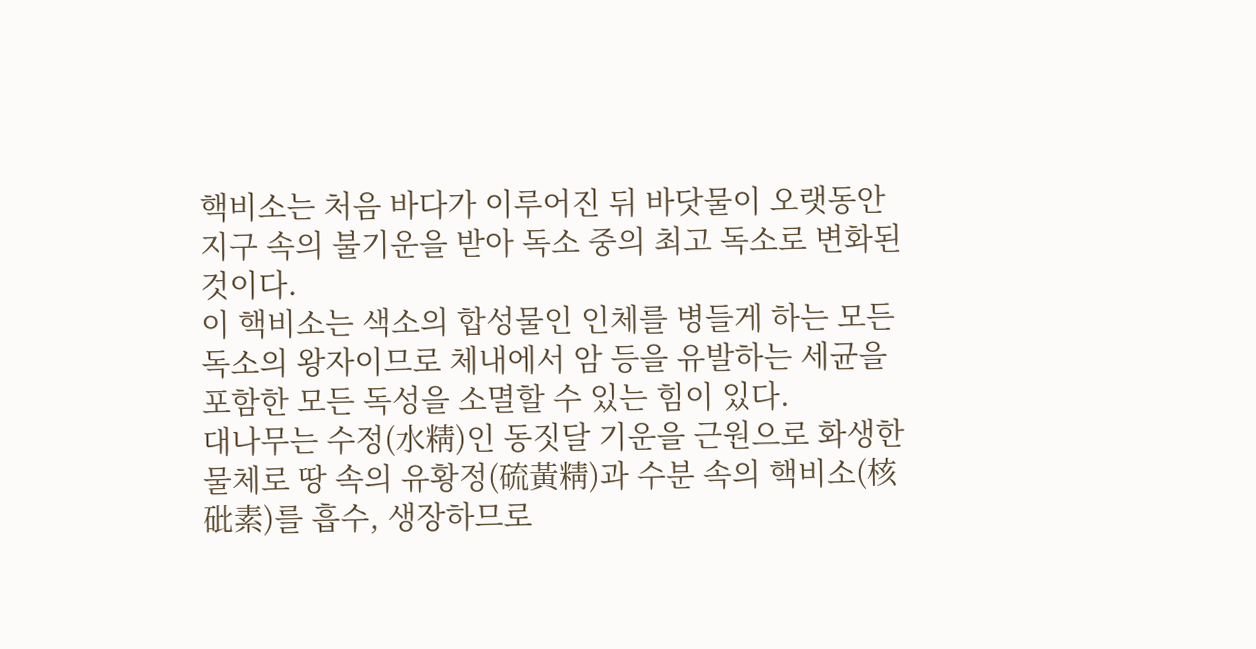핵비소는 처음 바다가 이루어진 뒤 바닷물이 오랫동안 지구 속의 불기운을 받아 독소 중의 최고 독소로 변화된 것이다.
이 핵비소는 색소의 합성물인 인체를 병들게 하는 모든 독소의 왕자이므로 체내에서 암 등을 유발하는 세균을 포함한 모든 독성을 소멸할 수 있는 힘이 있다.
대나무는 수정(水精)인 동짓달 기운을 근원으로 화생한 물체로 땅 속의 유황정(硫黃精)과 수분 속의 핵비소(核砒素)를 흡수, 생장하므로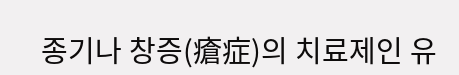종기나 창증(瘡症)의 치료제인 유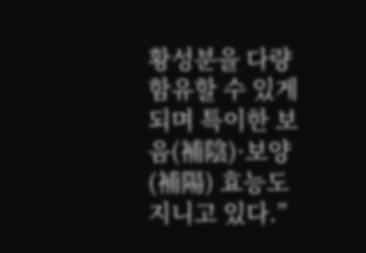황성분을 다량 함유할 수 있게 되며 특이한 보음(補陰)·보양(補陽) 효능도 지니고 있다.”